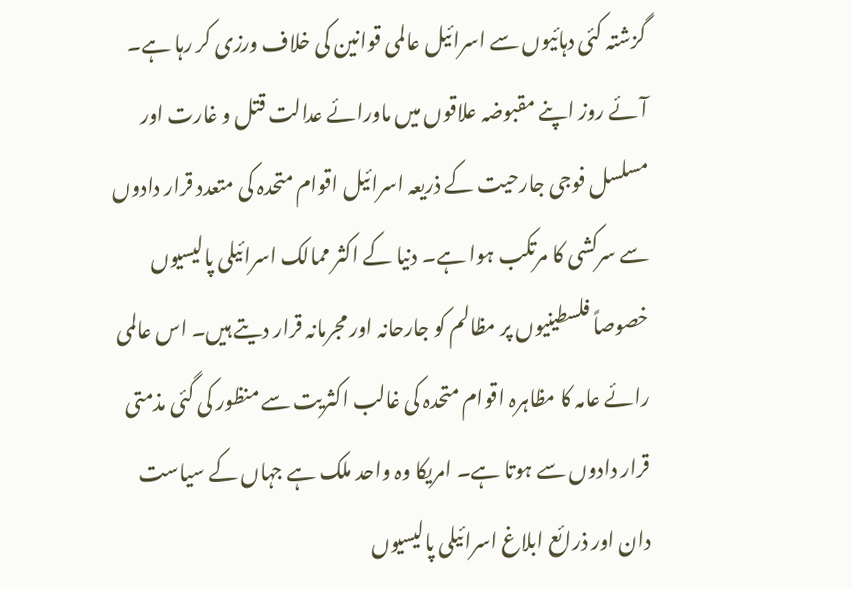گزشتہ کئی دہائیوں سے اسرائیل عالمی قوانین کی خلاف ورزی کر رہا ہے۔ آئے روز اپنے مقبوضہ علاقوں میں ماورائے عدالت قتل و غارت اور مسلسل فوجی جارحیت کے ذریعہ اسرائیل اقوام متحدہ کی متعدد قرار دادوں سے سرکشی کا مرتکب ہوا ہے۔ دنیا کے اکثر ممالک اسرائیلی پالیسیوں خصوصاً فلسطینیوں پر مظالم کو جارحانہ اور مجرمانہ قرار دیتے ہیں۔ اس عالمی رائے عامہ کا مظاہرہ اقوام متحدہ کی غالب اکثریت سے منظور کی گئی مذمتی قرار دادوں سے ہوتا ہے۔ امریکا وہ واحد ملک ہے جہاں کے سیاست دان اور ذرائع ابلاغ اسرائیلی پالیسیوں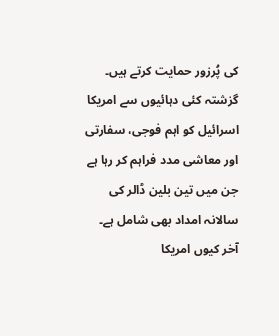کی پُرزور حمایت کرتے ہیں۔ گزشتہ کئی دہائیوں سے امریکا اسرائیل کو اہم فوجی، سفارتی اور معاشی مدد فراہم کر رہا ہے جن میں تین بلین ڈالر کی سالانہ امداد بھی شامل ہے۔
آخر کیوں امریکا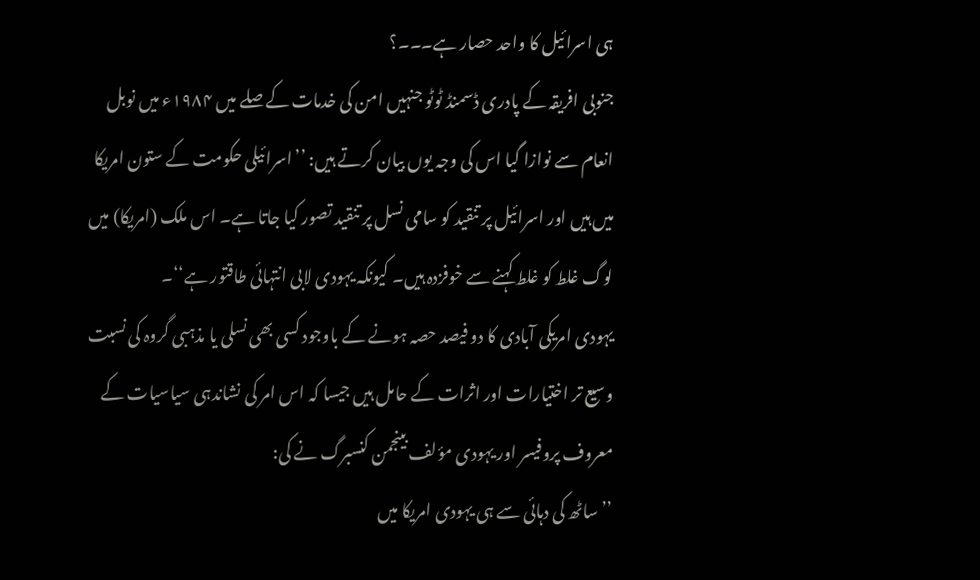ہی اسرائیل کا واحد حصار ہے۔۔۔؟
جنوبی افریقہ کے پادری ڈسمنڈ ٹوٹو جنہیں امن کی خدمات کے صلے میں ۱۹۸۴ء میں نوبل انعام سے نوازا گیا اس کی وجہ یوں بیان کرتے ہیں: ’’اسرائیلی حکومت کے ستون امریکا میں ہیں اور اسرائیل پر تنقید کو سامی نسل پر تنقید تصور کیا جاتا ہے۔ اس ملک (امریکا) میں لوگ غلط کو غلط کہنے سے خوفزدہ ہیں۔ کیونکہ یہودی لابی انتہائی طاقتور ہے‘‘۔
یہودی امریکی آبادی کا دو فیصد حصہ ہونے کے باوجود کسی بھی نسلی یا مذہبی گروہ کی نسبت وسیع تر اختیارات اور اثرات کے حامل ہیں جیسا کہ اس امر کی نشاندہی سیاسیات کے معروف پروفیسر اور یہودی مؤلف بینجمن کنسبرگ نے کی:
’’ساٹھ کی دہائی سے ہی یہودی امریکا میں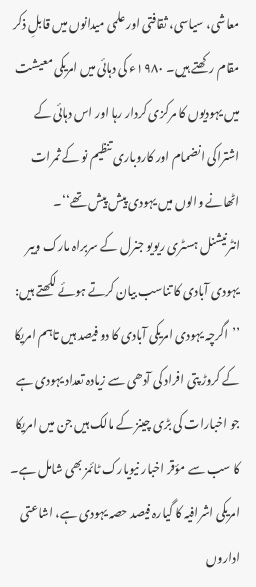معاشی، سیاسی، ثقافتی اور علمی میدانوں میں قابلِ ذکر مقام رکھتے ہیں۔ ۱۹۸۰ء کی دہائی میں امریکی معیشت میں یہودیوں کا مرکزی کردار رہا اور اس دہائی کے اشتراکی انضمام اور کاروباری تنظیم نو کے ثمرات اٹھانے والوں میں یہودی پیش پیش تھے‘‘۔
انٹرنیشنل ہسٹری ریویو جنرل کے سربراہ مارک ویبر یہودی آبادی کا تناسب بیان کرتے ہوئے لکھتے ہیں:
’’اگرچہ یہودی امریکی آبادی کا دو فیصد ہیں تاہم امریکا کے کروڑ پتی افراد کی آدھی سے زیادہ تعداد یہودی ہے جو اخبارات کی بڑی چینز کے مالک ہیں جن میں امریکا کا سب سے مؤقر اخبار نیویارک ٹائمز بھی شامل ہے۔ امریکی اشرافیہ کا گیارہ فیصد حصہ یہودی ہے، اشاعتی اداروں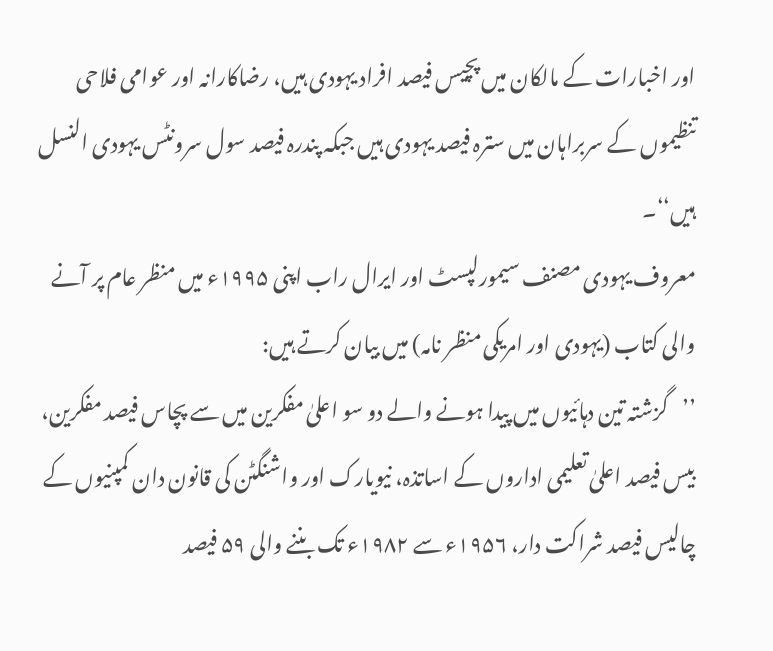اور اخبارات کے مالکان میں پچیس فیصد افراد یہودی ہیں، رضاکارانہ اور عوامی فلاحی تنظیموں کے سربراہان میں سترہ فیصد یہودی ہیں جبکہ پندرہ فیصد سول سرونٹس یہودی النسل ہیں‘‘۔
معروف یہودی مصنف سیمورلپسٹ اور ایرال راب اپنی ۱۹۹۵ء میں منظر عام پر آنے والی کتاب (یہودی اور امریکی منظر نامہ) میں بیان کرتے ہیں:
’’گزشتہ تین دہائیوں میں پیدا ہونے والے دو سو اعلیٰ مفکرین میں سے پچاس فیصد مفکرین، بیس فیصد اعلیٰ تعلیمی اداروں کے اساتذہ، نیویارک اور واشنگٹن کی قانون دان کمپنیوں کے چالیس فیصد شراکت دار، ۱۹۵۶ء سے ۱۹۸۲ء تک بننے والی ۵۹ فیصد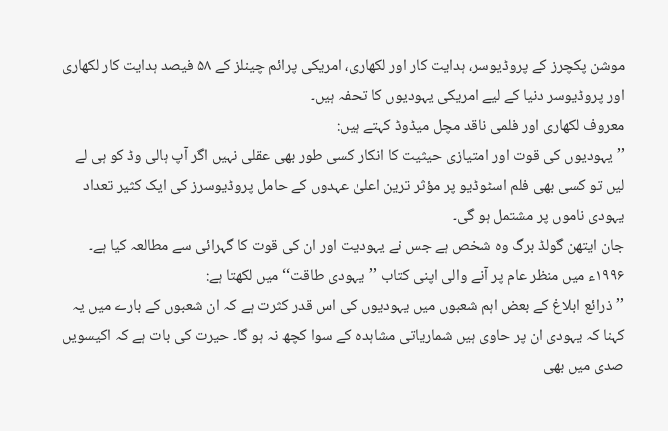موشن پکچرز کے پروڈیوسر، ہدایت کار اور لکھاری، امریکی پرائم چینلز کے ۵۸ فیصد ہدایت کار لکھاری اور پروڈیوسر دنیا کے لیے امریکی یہودیوں کا تحفہ ہیں۔
معروف لکھاری اور فلمی ناقد مچل میڈوڈ کہتے ہیں:
’’یہودیوں کی قوت اور امتیازی حیثیت کا انکار کسی طور بھی عقلی نہیں اگر آپ ہالی وڈ کو ہی لے لیں تو کسی بھی فلم اسٹوڈیو پر مؤثر ترین اعلیٰ عہدوں کے حامل پروڈیوسرز کی ایک کثیر تعداد یہودی ناموں پر مشتمل ہو گی۔
جان ایتھن گولڈ برگ وہ شخص ہے جس نے یہودیت اور ان کی قوت کا گہرائی سے مطالعہ کیا ہے۔ ۱۹۹۶ء میں منظر عام پر آنے والی اپنی کتاب ’’یہودی طاقت‘‘ میں لکھتا ہے:
’’ذرائع ابلاغ کے بعض اہم شعبوں میں یہودیوں کی اس قدر کثرت ہے کہ ان شعبوں کے بارے میں یہ کہنا کہ یہودی ان پر حاوی ہیں شماریاتی مشاہدہ کے سوا کچھ نہ ہو گا۔ حیرت کی بات ہے کہ اکیسویں صدی میں بھی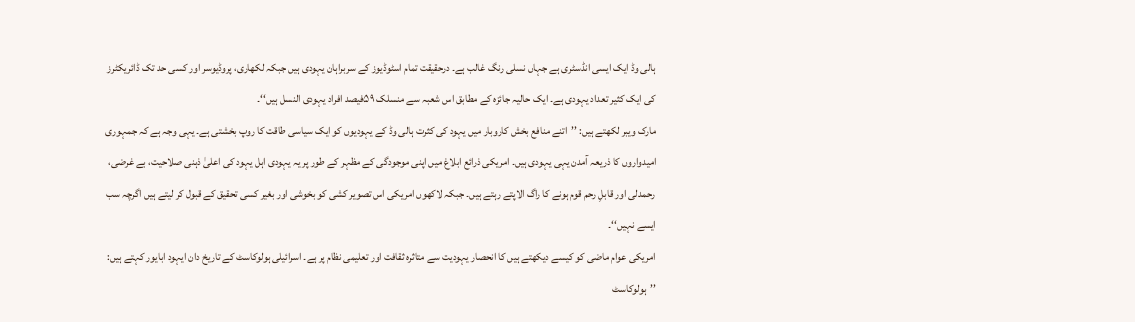ہالی وڈ ایک ایسی انڈسٹری ہے جہاں نسلی رنگ غالب ہے۔ درحقیقت تمام اسٹوڈیوز کے سربراہان یہودی ہیں جبکہ لکھاری، پروڈیوسر اور کسی حد تک ڈائریکٹرز کی ایک کثیر تعداد یہودی ہے۔ ایک حالیہ جائزہ کے مطابق اس شعبہ سے منسلک ۵۹فیصد افراد یہودی النسل ہیں‘‘۔
مارک ویبر لکھتے ہیں: ’’اتنے منافع بخش کاروبار میں یہود کی کثرت ہالی وڈ کے یہودیوں کو ایک سیاسی طاقت کا روپ بخشتی ہے۔ یہی وجہ ہے کہ جمہوری امیدواروں کا ذریعہ آمدن یہی یہودی ہیں۔ امریکی ذرائع ابلاغ میں اپنی موجودگی کے مظہر کے طور پر یہ یہودی اہل یہود کی اعلیٰ ذہنی صلاحیت، بے غرضی، رحمدلی اور قابلِ رحم قوم ہونے کا راگ الاپتے رہتے ہیں۔ جبکہ لاکھوں امریکی اس تصویر کشی کو بخوشی اور بغیر کسی تحقیق کے قبول کر لیتے ہیں اگرچہ سب ایسے نہیں‘‘۔
امریکی عوام ماضی کو کیسے دیکھتے ہیں کا انحصار یہودیت سے متاثرہ ثقافت اور تعلیمی نظام پر ہے۔ اسرائیلی ہولوکاسٹ کے تاریخ دان ایہود ابایور کہتے ہیں:
’’ہولوکاسٹ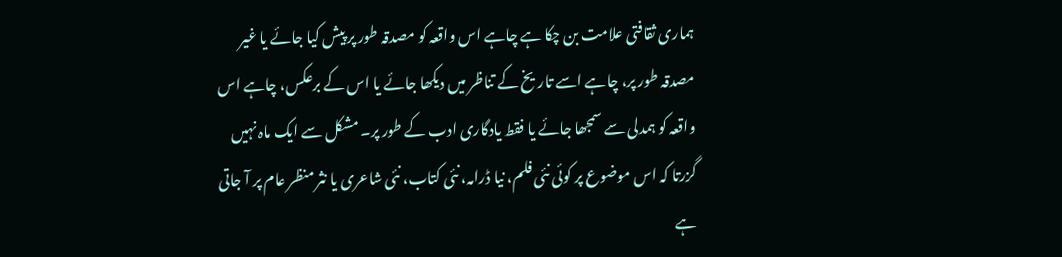ہماری ثقافتی علامت بن چکا ہے چاہے اس واقعہ کو مصدقہ طور پر پیش کیا جائے یا غیر مصدقہ طور پر، چاہے اسے تاریخ کے تناظر میں دیکھا جائے یا اس کے برعکس، چاہے اس واقعہ کو ہمدلی سے سمجھا جائے یا فقط یادگاری ادب کے طور پر۔ مشکل سے ایک ماہ نہیں گزرتا کہ اس موضوع پر کوئی نئی فلم، نیا ڈرامہ، نئی کتاب، نئی شاعری یا نثر منظر عام پر آ جاتی ہے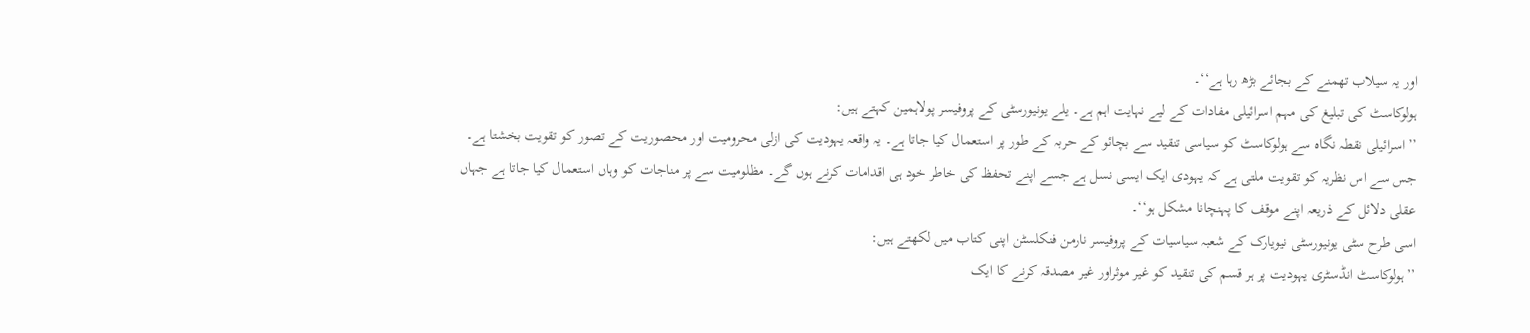اور یہ سیلاب تھمنے کے بجائے بڑھ رہا ہے‘‘۔
ہولوکاسٹ کی تبلیغ کی مہم اسرائیلی مفادات کے لیے نہایت اہم ہے۔ یلے یونیورسٹی کے پروفیسر پولاہمین کہتے ہیں:
’’اسرائیلی نقطہ نگاہ سے ہولوکاسٹ کو سیاسی تنقید سے بچائو کے حربہ کے طور پر استعمال کیا جاتا ہے۔ یہ واقعہ یہودیت کی ازلی محرومیت اور محصوریت کے تصور کو تقویت بخشتا ہے۔ جس سے اس نظریہ کو تقویت ملتی ہے کہ یہودی ایک ایسی نسل ہے جسے اپنے تحفظ کی خاطر خود ہی اقدامات کرنے ہوں گے۔ مظلومیت سے پر مناجات کو وہاں استعمال کیا جاتا ہے جہاں عقلی دلائل کے ذریعہ اپنے موقف کا پہنچانا مشکل ہو‘‘۔
اسی طرح سٹی یونیورسٹی نیویارک کے شعبہ سیاسیات کے پروفیسر نارمن فنکلسٹن اپنی کتاب میں لکھتے ہیں:
’’ہولوکاسٹ انڈسٹری یہودیت پر ہر قسم کی تنقید کو غیر موثراور غیر مصدقہ کرنے کا ایک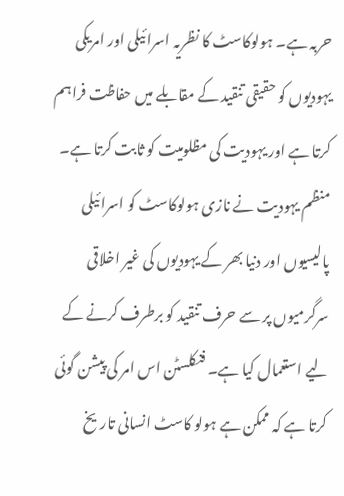حربہ ہے۔ ہولوکاسٹ کا نظریہ اسرائیلی اور امریکی یہودیوں کو حقیقی تنقید کے مقابلے میں حفاظت فراہم کرتا ہے اور یہودیت کی مظلومیت کو ثابت کرتا ہے۔ منظم یہودیت نے نازی ہولوکاسٹ کو اسرائیلی پالیسیوں اور دنیا بھر کے یہودیوں کی غیر اخلاقی سرگرمیوں پر سے حرف تنقید کو برطرف کرنے کے لیے استعمال کیا ہے۔ فنکلسٹن اس امر کی پیشن گوئی کرتا ہے کہ ممکن ہے ہولو کاسٹ انسانی تاریخ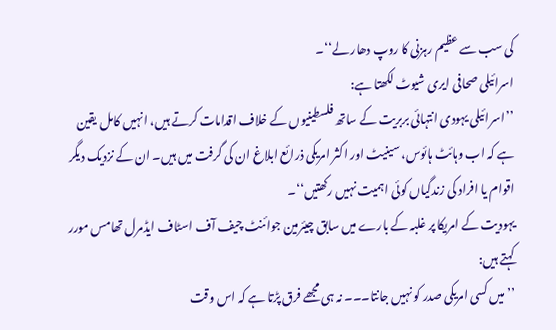کی سب سے عظیم رہزنی کا روپ دھار لے‘‘۔
اسرائیلی صحافی ایری شیوٹ لکھتا ہے:
’’اسرائیلی یہودی انتہائی بربریت کے ساتھ فلسطینیوں کے خلاف اقدامات کرتے ہیں، انہیں کامل یقین ہے کہ اب وہائٹ ہائوس، سینیٹ اور اکثر امریکی ذرائع ابلاغ ان کی گرفت میں ہیں۔ ان کے نزدیک دیگر اقوام یا افراد کی زندگیاں کوئی اہمیت نہیں رکھتیں‘‘۔
یہودیت کے امریکا پر غلبہ کے بارے میں سابق چیئرمین جوائنٹ چیف آف اسٹاف ایڈمرل تھامس مورر کہتے ہیں:
’’میں کسی امریکی صدر کو نہیں جانتا۔۔۔ نہ ہی مجھے فرق پڑتا ہے کہ اس وقت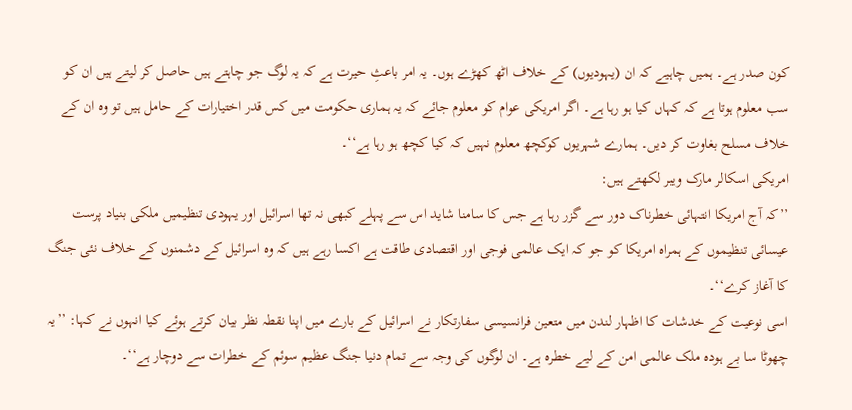کون صدر ہے۔ ہمیں چاہیے کہ ان (یہودیوں) کے خلاف اٹھ کھڑے ہوں۔ یہ امر باعثِ حیرت ہے کہ یہ لوگ جو چاہتے ہیں حاصل کر لیتے ہیں ان کو سب معلوم ہوتا ہے کہ کہاں کیا ہو رہا ہے۔ اگر امریکی عوام کو معلوم جائے کہ یہ ہماری حکومت میں کس قدر اختیارات کے حامل ہیں تو وہ ان کے خلاف مسلح بغاوت کر دیں۔ ہمارے شہریوں کوکچھ معلوم نہیں کہ کیا کچھ ہو رہا ہے‘‘۔
امریکی اسکالر مارک ویبر لکھتے ہیں:
’’کہ آج امریکا انتہائی خطرناک دور سے گزر رہا ہے جس کا سامنا شاید اس سے پہلے کبھی نہ تھا اسرائیل اور یہودی تنظیمیں ملکی بنیاد پرست عیسائی تنظیموں کے ہمراہ امریکا کو جو کہ ایک عالمی فوجی اور اقتصادی طاقت ہے اکسا رہے ہیں کہ وہ اسرائیل کے دشمنوں کے خلاف نئی جنگ کا آغاز کرے‘‘۔
اسی نوعیت کے خدشات کا اظہار لندن میں متعین فرانسیسی سفارتکار نے اسرائیل کے بارے میں اپنا نقطہ نظر بیان کرتے ہوئے کیا انہوں نے کہا: ’’یہ چھوٹا سا بے ہودہ ملک عالمی امن کے لیے خطرہ ہے۔ ان لوگوں کی وجہ سے تمام دنیا جنگ عظیم سوئم کے خطرات سے دوچار ہے‘‘۔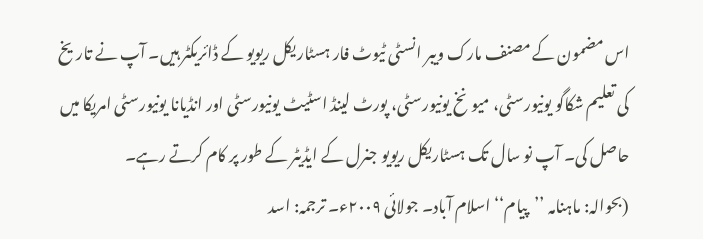اس مضمون کے مصنف مارک ویبر انسٹی ٹیوٹ فار ہسٹاریکل ریویو کے ڈائریکٹر ہیں۔ آپ نے تاریخ کی تعلیم شکاگو یونیورسٹی، میونخ یونیورسٹی، پورٹ لینڈ اسٹیٹ یونیورسٹی اور انڈیانا یونیورسٹی امریکا میں حاصل کی۔ آپ نو سال تک ہسٹاریکل ریویو جنرل کے ایڈیٹر کے طور پر کام کرتے رہے۔
(بحوالہ: ماہنامہ ’’پیام‘‘ اسلام آباد۔ جولائی ۲۰۰۹ء۔ ترجمہ: اسد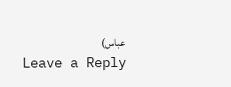عباس)
Leave a Reply